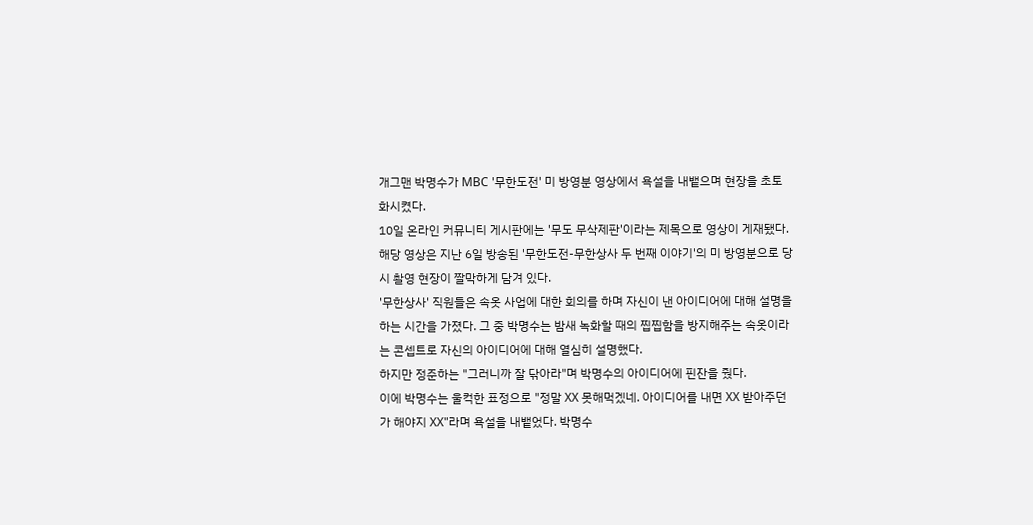개그맨 박명수가 MBC '무한도전' 미 방영분 영상에서 욕설을 내뱉으며 현장을 초토화시켰다.
10일 온라인 커뮤니티 게시판에는 '무도 무삭제판'이라는 제목으로 영상이 게재됐다.
해당 영상은 지난 6일 방송된 '무한도전-무한상사 두 번째 이야기'의 미 방영분으로 당시 촬영 현장이 짤막하게 담겨 있다.
'무한상사' 직원들은 속옷 사업에 대한 회의를 하며 자신이 낸 아이디어에 대해 설명을 하는 시간을 가졌다. 그 중 박명수는 밤새 녹화할 때의 찝찝함을 방지해주는 속옷이라는 콘셉트로 자신의 아이디어에 대해 열심히 설명했다.
하지만 정준하는 "그러니까 잘 닦아라"며 박명수의 아이디어에 핀잔을 줬다.
이에 박명수는 울컥한 표정으로 "정말 XX 못해먹겠네. 아이디어를 내면 XX 받아주던가 해야지 XX"라며 욕설을 내뱉었다. 박명수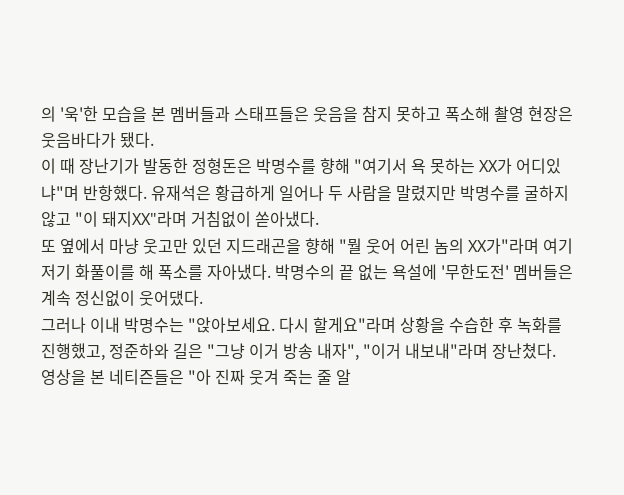의 '욱'한 모습을 본 멤버들과 스태프들은 웃음을 참지 못하고 폭소해 촬영 현장은 웃음바다가 됐다.
이 때 장난기가 발동한 정형돈은 박명수를 향해 "여기서 욕 못하는 XX가 어디있냐"며 반항했다. 유재석은 황급하게 일어나 두 사람을 말렸지만 박명수를 굴하지 않고 "이 돼지XX"라며 거침없이 쏟아냈다.
또 옆에서 마냥 웃고만 있던 지드래곤을 향해 "뭘 웃어 어린 놈의 XX가"라며 여기저기 화풀이를 해 폭소를 자아냈다. 박명수의 끝 없는 욕설에 '무한도전' 멤버들은 계속 정신없이 웃어댔다.
그러나 이내 박명수는 "앉아보세요. 다시 할게요"라며 상황을 수습한 후 녹화를 진행했고, 정준하와 길은 "그냥 이거 방송 내자", "이거 내보내"라며 장난쳤다.
영상을 본 네티즌들은 "아 진짜 웃겨 죽는 줄 알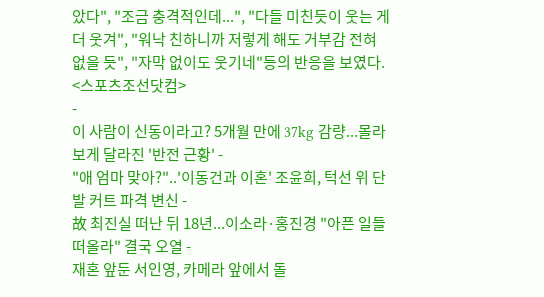았다", "조금 충격적인데...", "다들 미친듯이 웃는 게 더 웃겨", "워낙 친하니까 저렇게 해도 거부감 전혀 없을 듯", "자막 없이도 웃기네"등의 반응을 보였다. <스포츠조선닷컴>
-
이 사람이 신동이라고? 5개월 만에 37kg 감량...몰라보게 달라진 '반전 근황' -
"애 엄마 맞아?"..'이동건과 이혼' 조윤희, 턱선 위 단발 커트 파격 변신 -
故 최진실 떠난 뒤 18년...이소라·홍진경 "아픈 일들 떠올라" 결국 오열 -
재혼 앞둔 서인영, 카메라 앞에서 돌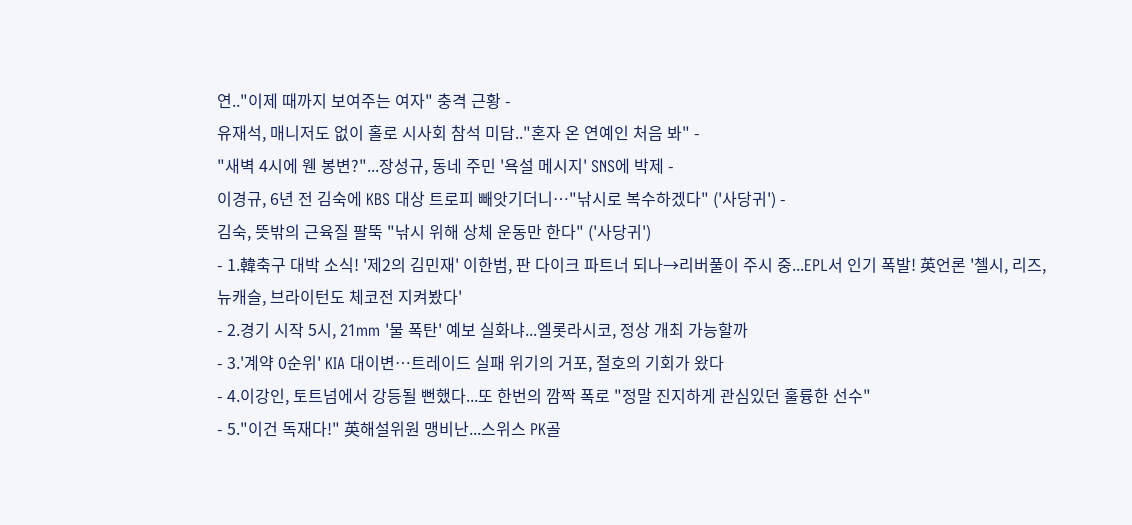연.."이제 때까지 보여주는 여자" 충격 근황 -
유재석, 매니저도 없이 홀로 시사회 참석 미담.."혼자 온 연예인 처음 봐" -
"새벽 4시에 웬 봉변?"...장성규, 동네 주민 '욕설 메시지' SNS에 박제 -
이경규, 6년 전 김숙에 KBS 대상 트로피 빼앗기더니…"낚시로 복수하겠다" ('사당귀') -
김숙, 뜻밖의 근육질 팔뚝 "낚시 위해 상체 운동만 한다" ('사당귀')
- 1.韓축구 대박 소식! '제2의 김민재' 이한범, 판 다이크 파트너 되나→리버풀이 주시 중...EPL서 인기 폭발! 英언론 '첼시, 리즈, 뉴캐슬, 브라이턴도 체코전 지켜봤다'
- 2.경기 시작 5시, 21mm '물 폭탄' 예보 실화냐...엘롯라시코, 정상 개최 가능할까
- 3.'계약 0순위' KIA 대이변…트레이드 실패 위기의 거포, 절호의 기회가 왔다
- 4.이강인, 토트넘에서 강등될 뻔했다...또 한번의 깜짝 폭로 "정말 진지하게 관심있던 훌륭한 선수"
- 5."이건 독재다!" 英해설위원 맹비난...스위스 PK골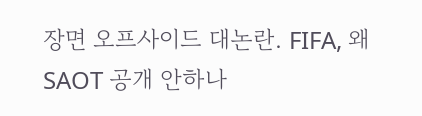장면 오프사이드 대논란. FIFA, 왜 SAOT 공개 안하나